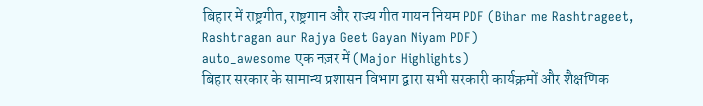बिहार में राष्ट्रगीत, राष्ट्रगान और राज्य गीत गायन नियम PDF (Bihar me Rashtrageet, Rashtragan aur Rajya Geet Gayan Niyam PDF)
auto_awesome एक नज़र में (Major Highlights)
बिहार सरकार के सामान्य प्रशासन विभाग द्वारा सभी सरकारी कार्यक्रमों और शैक्षणिक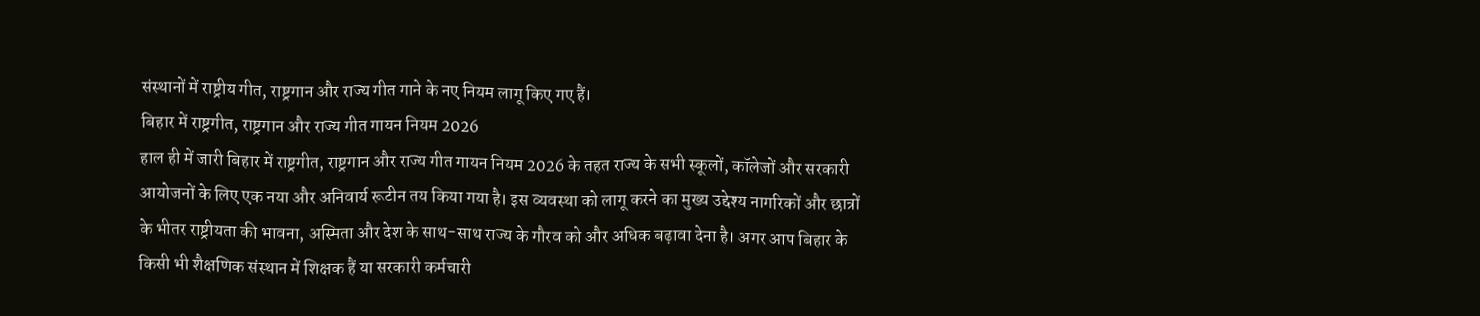संस्थानों में राष्ट्रीय गीत, राष्ट्रगान और राज्य गीत गाने के नए नियम लागू किए गए हैं।
बिहार में राष्ट्रगीत, राष्ट्रगान और राज्य गीत गायन नियम 2026
हाल ही में जारी बिहार में राष्ट्रगीत, राष्ट्रगान और राज्य गीत गायन नियम 2026 के तहत राज्य के सभी स्कूलों, कॉलेजों और सरकारी आयोजनों के लिए एक नया और अनिवार्य रूटीन तय किया गया है। इस व्यवस्था को लागू करने का मुख्य उद्देश्य नागरिकों और छात्रों के भीतर राष्ट्रीयता की भावना, अस्मिता और देश के साथ-साथ राज्य के गौरव को और अधिक बढ़ावा देना है। अगर आप बिहार के किसी भी शैक्षणिक संस्थान में शिक्षक हैं या सरकारी कर्मचारी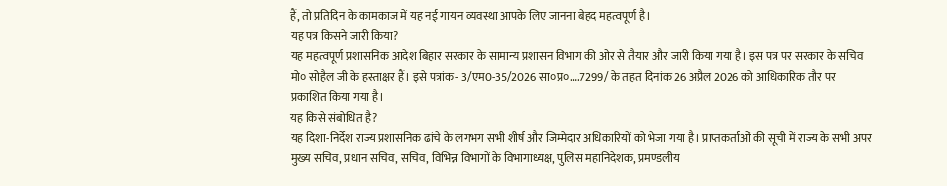हैं, तो प्रतिदिन के कामकाज में यह नई गायन व्यवस्था आपके लिए जानना बेहद महत्वपूर्ण है।
यह पत्र किसने जारी किया?
यह महत्वपूर्ण प्रशासनिक आदेश बिहार सरकार के सामान्य प्रशासन विभाग की ओर से तैयार और जारी किया गया है। इस पत्र पर सरकार के सचिव मो० सोहैल जी के हस्ताक्षर हैं। इसे पत्रांक- 3/एम0-35/2026 सा०प्र०….7299/ के तहत दिनांक 26 अप्रैल 2026 को आधिकारिक तौर पर प्रकाशित किया गया है।
यह किसे संबोधित है?
यह दिशा-निर्देश राज्य प्रशासनिक ढांचे के लगभग सभी शीर्ष और जिम्मेदार अधिकारियों को भेजा गया है। प्राप्तकर्ताओं की सूची में राज्य के सभी अपर मुख्य सचिव, प्रधान सचिव, सचिव, विभिन्न विभागों के विभागाध्यक्ष, पुलिस महानिदेशक, प्रमण्डलीय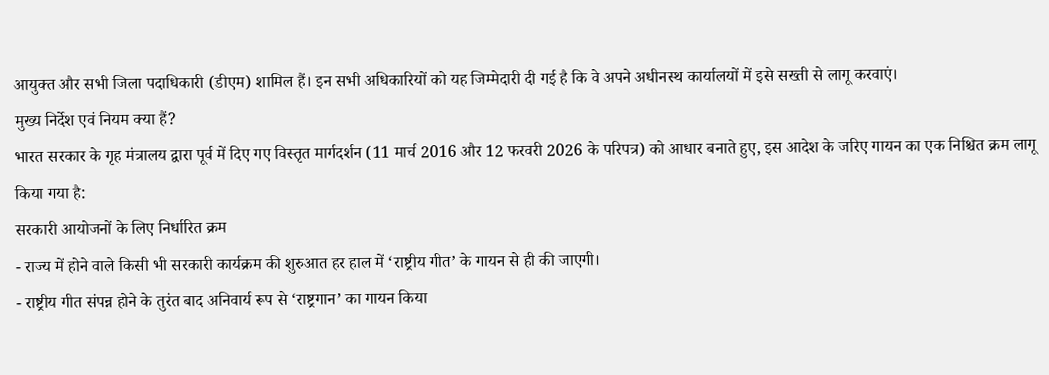आयुक्त और सभी जिला पदाधिकारी (डीएम) शामिल हैं। इन सभी अधिकारियों को यह जिम्मेदारी दी गई है कि वे अपने अधीनस्थ कार्यालयों में इसे सख्ती से लागू करवाएं।
मुख्य निर्देश एवं नियम क्या हैं?
भारत सरकार के गृह मंत्रालय द्वारा पूर्व में दिए गए विस्तृत मार्गदर्शन (11 मार्च 2016 और 12 फरवरी 2026 के परिपत्र) को आधार बनाते हुए, इस आदेश के जरिए गायन का एक निश्चित क्रम लागू किया गया है:
सरकारी आयोजनों के लिए निर्धारित क्रम
- राज्य में होने वाले किसी भी सरकारी कार्यक्रम की शुरुआत हर हाल में ‘राष्ट्रीय गीत’ के गायन से ही की जाएगी।
- राष्ट्रीय गीत संपन्न होने के तुरंत बाद अनिवार्य रूप से ‘राष्ट्रगान’ का गायन किया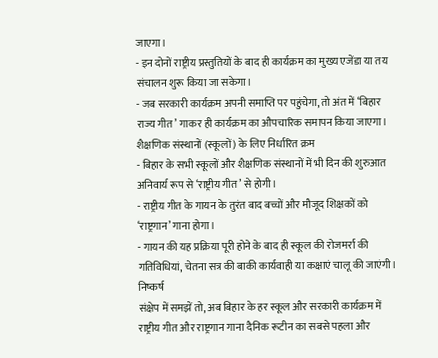जाएगा।
- इन दोनों राष्ट्रीय प्रस्तुतियों के बाद ही कार्यक्रम का मुख्य एजेंडा या तय संचालन शुरू किया जा सकेगा।
- जब सरकारी कार्यक्रम अपनी समाप्ति पर पहुंचेगा, तो अंत में ‘बिहार राज्य गीत’ गाकर ही कार्यक्रम का औपचारिक समापन किया जाएगा।
शैक्षणिक संस्थानों (स्कूलों) के लिए निर्धारित क्रम
- बिहार के सभी स्कूलों और शैक्षणिक संस्थानों में भी दिन की शुरुआत अनिवार्य रूप से ‘राष्ट्रीय गीत’ से होगी।
- राष्ट्रीय गीत के गायन के तुरंत बाद बच्चों और मौजूद शिक्षकों को ‘राष्ट्रगान’ गाना होगा।
- गायन की यह प्रक्रिया पूरी होने के बाद ही स्कूल की रोजमर्रा की गतिविधियां, चेतना सत्र की बाकी कार्यवाही या कक्षाएं चालू की जाएंगी।
निष्कर्ष
संक्षेप में समझें तो, अब बिहार के हर स्कूल और सरकारी कार्यक्रम में राष्ट्रीय गीत और राष्ट्रगान गाना दैनिक रूटीन का सबसे पहला और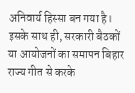अनिवार्य हिस्सा बन गया है। इसके साथ ही, सरकारी बैठकों या आयोजनों का समापन बिहार राज्य गीत से करके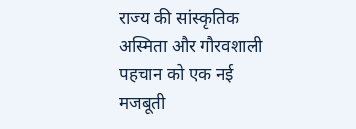राज्य की सांस्कृतिक अस्मिता और गौरवशाली पहचान को एक नई मजबूती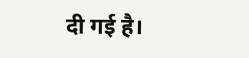दी गई है।